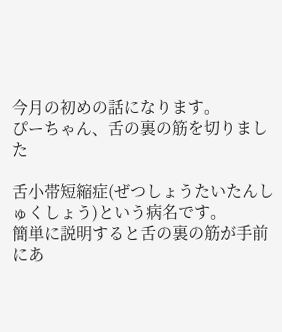今月の初めの話になります。
ぴーちゃん、舌の裏の筋を切りました

舌小帯短縮症(ぜつしょうたいたんしゅくしょう)という病名です。
簡単に説明すると舌の裏の筋が手前にあ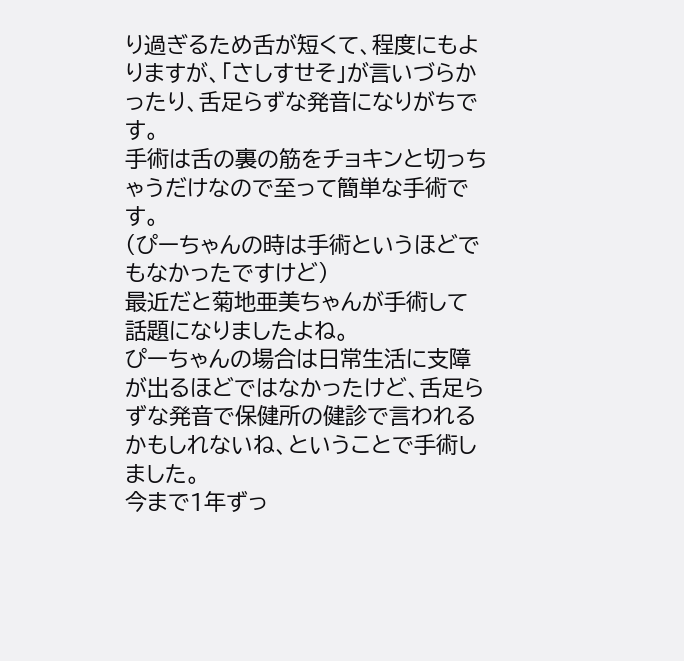り過ぎるため舌が短くて、程度にもよりますが、「さしすせそ」が言いづらかったり、舌足らずな発音になりがちです。
手術は舌の裏の筋をチョキンと切っちゃうだけなので至って簡単な手術です。
(ぴーちゃんの時は手術というほどでもなかったですけど)
最近だと菊地亜美ちゃんが手術して話題になりましたよね。
ぴーちゃんの場合は日常生活に支障が出るほどではなかったけど、舌足らずな発音で保健所の健診で言われるかもしれないね、ということで手術しました。
今まで1年ずっ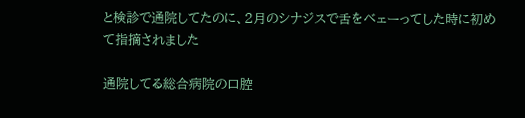と検診で通院してたのに、2月のシナジスで舌をベェーってした時に初めて指摘されました

通院してる総合病院の口腔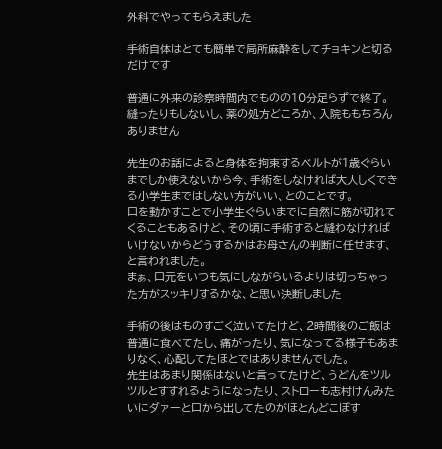外科でやってもらえました

手術自体はとても簡単で局所麻酔をしてチョキンと切るだけです

普通に外来の診察時間内でものの10分足らずで終了。
縫ったりもしないし、薬の処方どころか、入院ももちろんありません

先生のお話によると身体を拘束するベルトが1歳ぐらいまでしか使えないから今、手術をしなければ大人しくできる小学生まではしない方がいい、とのことです。
口を動かすことで小学生ぐらいまでに自然に筋が切れてくることもあるけど、その頃に手術すると縫わなければいけないからどうするかはお母さんの判断に任せます、と言われました。
まぁ、口元をいつも気にしながらいるよりは切っちゃった方がスッキリするかな、と思い決断しました

手術の後はものすごく泣いてたけど、2時間後のご飯は普通に食べてたし、痛がったり、気になってる様子もあまりなく、心配してたほとではありませんでした。
先生はあまり関係はないと言ってたけど、うどんをツルツルとすすれるようになったり、ストローも志村けんみたいにダァーと口から出してたのがほとんどこぼす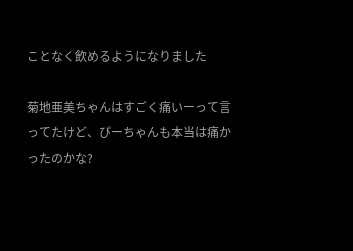ことなく飲めるようになりました

菊地亜美ちゃんはすごく痛いーって言ってたけど、ぴーちゃんも本当は痛かったのかな?